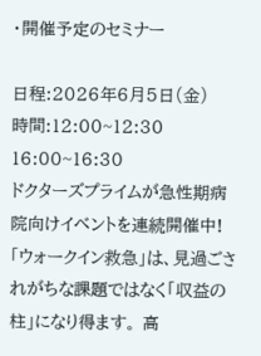・開催予定のセミナー

日程:2026年6月5日(金)
時間:12:00~12:30 16:00~16:30
ドクターズプライムが急性期病院向けイベントを連続開催中!
「ウォークイン救急」は、見過ごされがちな課題ではなく「収益の柱」になり得ます。 高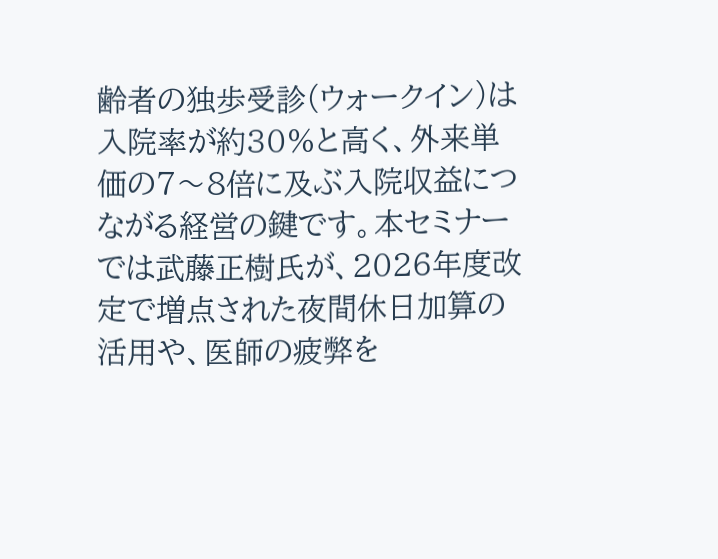齢者の独歩受診(ウォークイン)は入院率が約30%と高く、外来単価の7〜8倍に及ぶ入院収益につながる経営の鍵です。本セミナーでは武藤正樹氏が、2026年度改定で増点された夜間休日加算の活用や、医師の疲弊を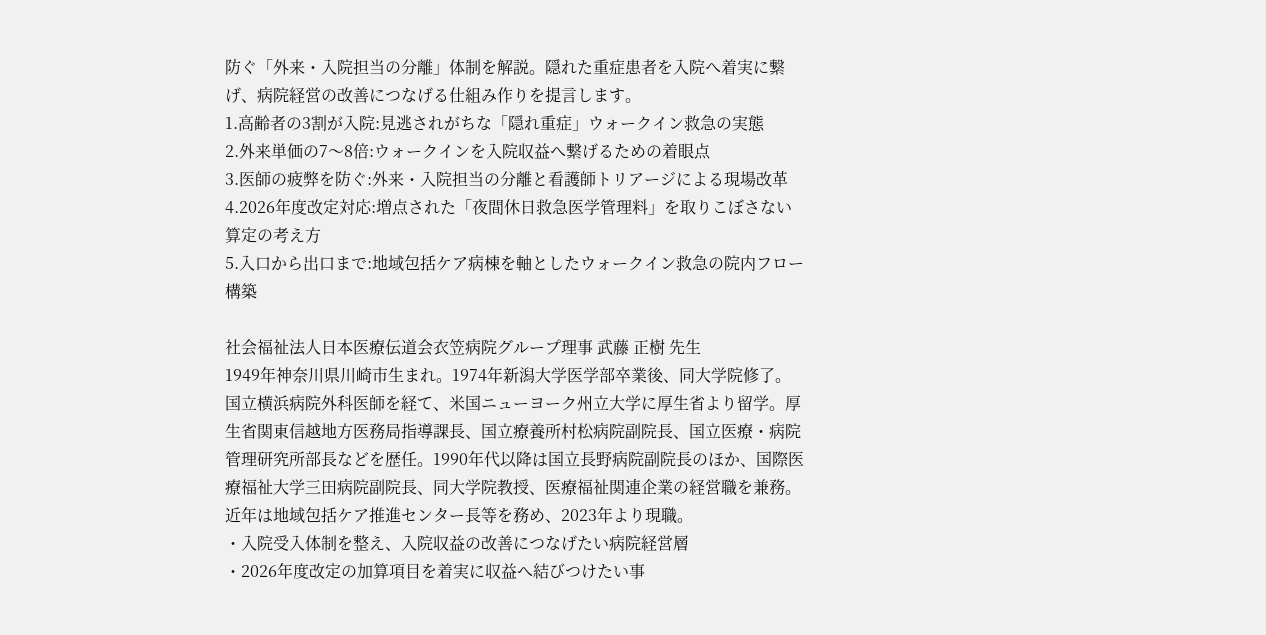防ぐ「外来・入院担当の分離」体制を解説。隠れた重症患者を入院へ着実に繋げ、病院経営の改善につなげる仕組み作りを提言します。
1.高齢者の3割が入院:見逃されがちな「隠れ重症」ウォークイン救急の実態
2.外来単価の7〜8倍:ウォークインを入院収益へ繋げるための着眼点
3.医師の疲弊を防ぐ:外来・入院担当の分離と看護師トリアージによる現場改革
4.2026年度改定対応:増点された「夜間休日救急医学管理料」を取りこぼさない算定の考え方
5.入口から出口まで:地域包括ケア病棟を軸としたウォークイン救急の院内フロー構築

社会福祉法人日本医療伝道会衣笠病院グループ理事 武藤 正樹 先生
1949年神奈川県川崎市生まれ。1974年新潟大学医学部卒業後、同大学院修了。国立横浜病院外科医師を経て、米国ニューヨーク州立大学に厚生省より留学。厚生省関東信越地方医務局指導課長、国立療養所村松病院副院長、国立医療・病院管理研究所部長などを歴任。1990年代以降は国立長野病院副院長のほか、国際医療福祉大学三田病院副院長、同大学院教授、医療福祉関連企業の経営職を兼務。近年は地域包括ケア推進センター長等を務め、2023年より現職。
・入院受入体制を整え、入院収益の改善につなげたい病院経営層
・2026年度改定の加算項目を着実に収益へ結びつけたい事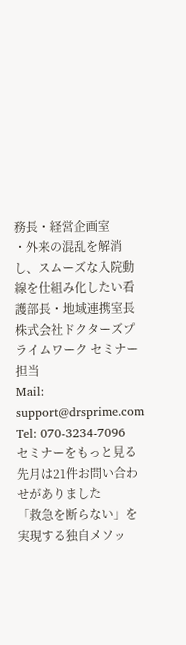務長・経営企画室
・外来の混乱を解消し、スムーズな入院動線を仕組み化したい看護部長・地域連携室長
株式会社ドクターズプライムワーク セミナー担当
Mail: support@drsprime.com
Tel: 070-3234-7096
セミナーをもっと見る
先月は21件お問い合わせがありました
「救急を断らない」を実現する独自メソッ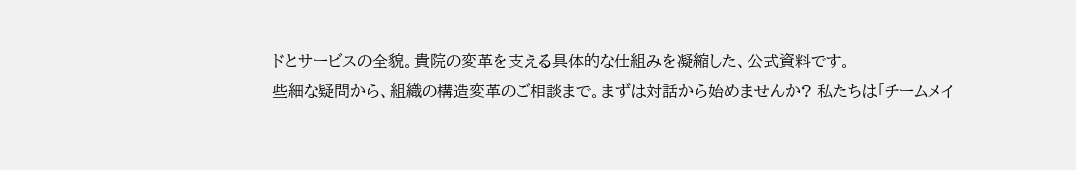ドとサービスの全貌。貴院の変革を支える具体的な仕組みを凝縮した、公式資料です。
些細な疑問から、組織の構造変革のご相談まで。まずは対話から始めませんか? 私たちは「チームメイ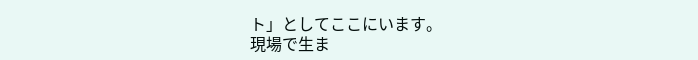ト」としてここにいます。
現場で生ま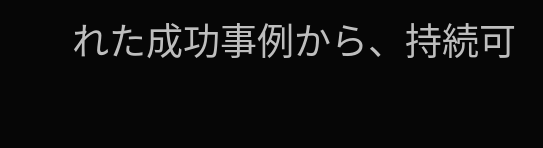れた成功事例から、持続可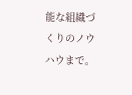能な組織づくりのノウハウまで。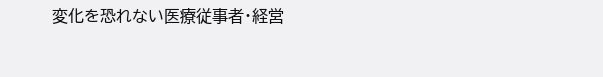変化を恐れない医療従事者・経営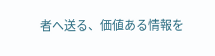者へ送る、価値ある情報を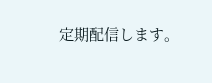定期配信します。